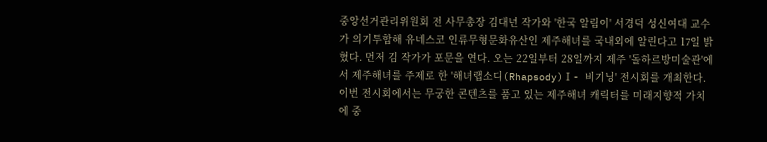중앙선거관리위원회 전 사무총장 김대년 작가와 '한국 알림이' 서경덕 성신여대 교수가 의기투합해 유네스코 인류무형문화유산인 제주해녀를 국내외에 알린다고 17일 밝혔다. 먼저 김 작가가 포문을 연다. 오는 22일부터 28일까지 제주 '돌하르방미술관'에서 제주해녀를 주제로 한 '해녀랩소디(Rhapsody)Ⅰ- 비기닝' 전시회를 개최한다.이번 전시회에서는 무궁한 콘텐츠를 품고 있는 제주해녀 캐릭터를 미래지향적 가치에 중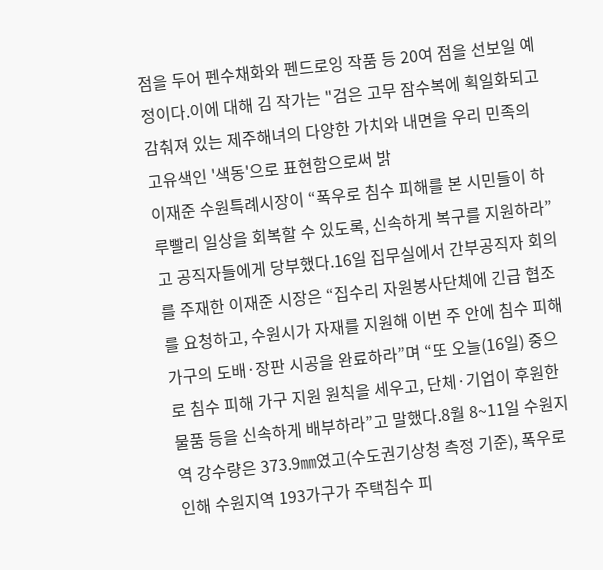점을 두어 펜수채화와 펜드로잉 작품 등 20여 점을 선보일 예정이다.이에 대해 김 작가는 "검은 고무 잠수복에 획일화되고 감춰져 있는 제주해녀의 다양한 가치와 내면을 우리 민족의 고유색인 '색동'으로 표현함으로써 밝
이재준 수원특례시장이 “폭우로 침수 피해를 본 시민들이 하루빨리 일상을 회복할 수 있도록, 신속하게 복구를 지원하라”고 공직자들에게 당부했다.16일 집무실에서 간부공직자 회의를 주재한 이재준 시장은 “집수리 자원봉사단체에 긴급 협조를 요청하고, 수원시가 자재를 지원해 이번 주 안에 침수 피해 가구의 도배·장판 시공을 완료하라”며 “또 오늘(16일) 중으로 침수 피해 가구 지원 원칙을 세우고, 단체·기업이 후원한 물품 등을 신속하게 배부하라”고 말했다.8월 8~11일 수원지역 강수량은 373.9㎜였고(수도권기상청 측정 기준), 폭우로 인해 수원지역 193가구가 주택침수 피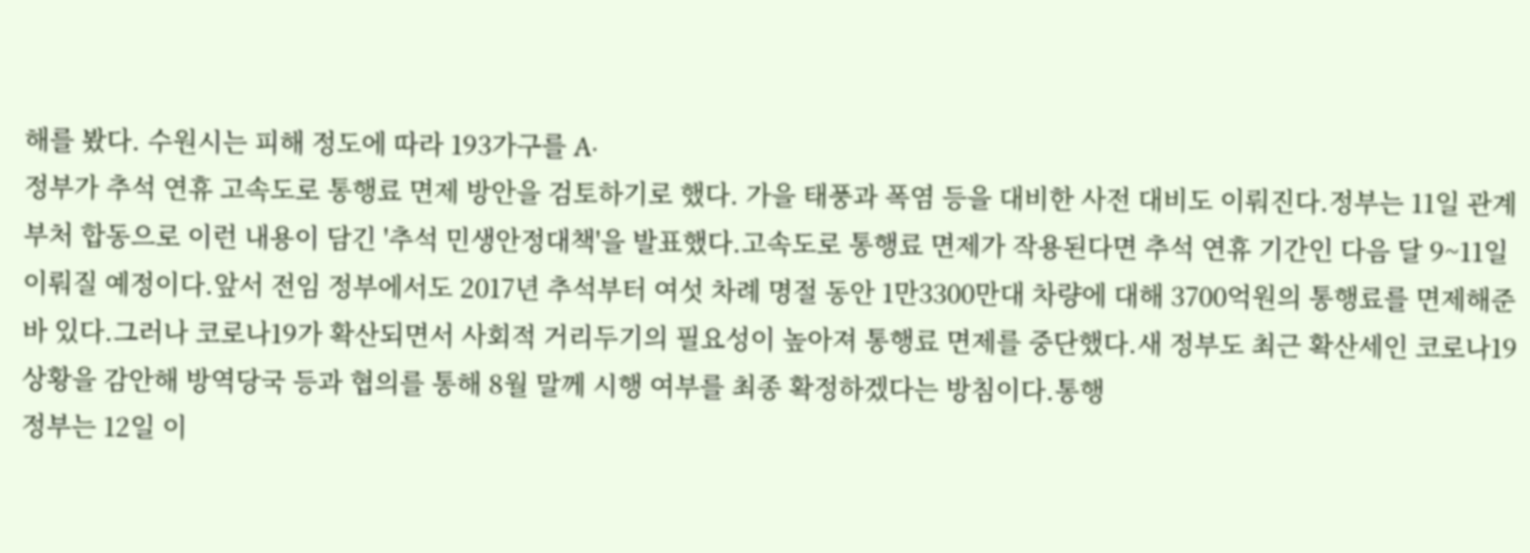해를 봤다. 수원시는 피해 정도에 따라 193가구를 A·
정부가 추석 연휴 고속도로 통행료 면제 방안을 검토하기로 했다. 가을 태풍과 폭염 등을 대비한 사전 대비도 이뤄진다.정부는 11일 관계부처 합동으로 이런 내용이 담긴 '추석 민생안정대책'을 발표했다.고속도로 통행료 면제가 작용된다면 추석 연휴 기간인 다음 달 9~11일 이뤄질 예정이다.앞서 전임 정부에서도 2017년 추석부터 여섯 차례 명절 동안 1만3300만대 차량에 대해 3700억원의 통행료를 면제해준 바 있다.그러나 코로나19가 확산되면서 사회적 거리두기의 필요성이 높아져 통행료 면제를 중단했다.새 정부도 최근 확산세인 코로나19 상황을 감안해 방역당국 등과 협의를 통해 8월 말께 시행 여부를 최종 확정하겠다는 방침이다.통행
정부는 12일 이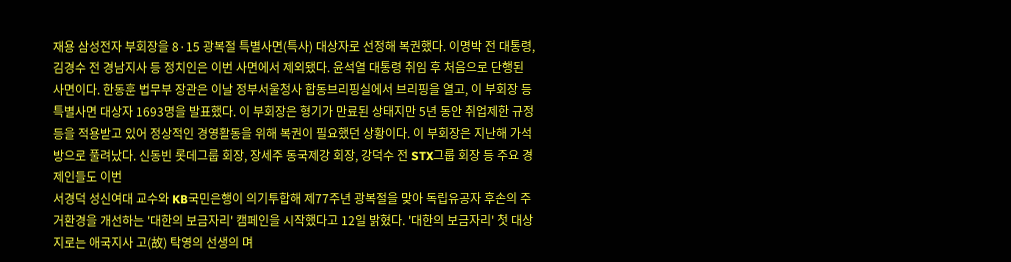재용 삼성전자 부회장을 8·15 광복절 특별사면(특사) 대상자로 선정해 복권했다. 이명박 전 대통령, 김경수 전 경남지사 등 정치인은 이번 사면에서 제외됐다. 윤석열 대통령 취임 후 처음으로 단행된 사면이다. 한동훈 법무부 장관은 이날 정부서울청사 합동브리핑실에서 브리핑을 열고, 이 부회장 등 특별사면 대상자 1693명을 발표했다. 이 부회장은 형기가 만료된 상태지만 5년 동안 취업제한 규정 등을 적용받고 있어 정상적인 경영활동을 위해 복권이 필요했던 상황이다. 이 부회장은 지난해 가석방으로 풀려났다. 신동빈 롯데그룹 회장, 장세주 동국제강 회장, 강덕수 전 STX그룹 회장 등 주요 경제인들도 이번
서경덕 성신여대 교수와 KB국민은행이 의기투합해 제77주년 광복절을 맞아 독립유공자 후손의 주거환경을 개선하는 '대한의 보금자리' 캠페인을 시작했다고 12일 밝혔다. '대한의 보금자리' 첫 대상지로는 애국지사 고(故) 탁영의 선생의 며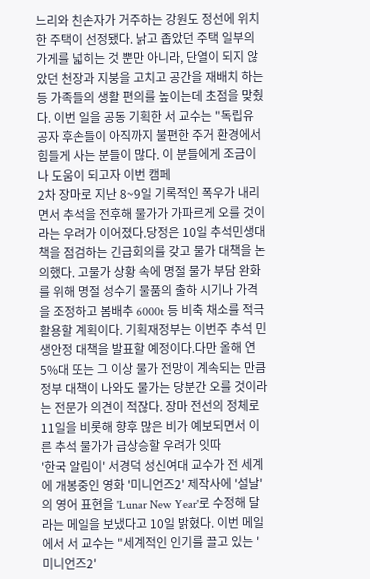느리와 친손자가 거주하는 강원도 정선에 위치한 주택이 선정됐다. 낡고 좁았던 주택 일부의 가게를 넓히는 것 뿐만 아니라, 단열이 되지 않았던 천장과 지붕을 고치고 공간을 재배치 하는 등 가족들의 생활 편의를 높이는데 초점을 맞췄다. 이번 일을 공동 기획한 서 교수는 "독립유공자 후손들이 아직까지 불편한 주거 환경에서 힘들게 사는 분들이 많다. 이 분들에게 조금이나 도움이 되고자 이번 캠페
2차 장마로 지난 8~9일 기록적인 폭우가 내리면서 추석을 전후해 물가가 가파르게 오를 것이라는 우려가 이어졌다.당정은 10일 추석민생대책을 점검하는 긴급회의를 갖고 물가 대책을 논의했다. 고물가 상황 속에 명절 물가 부담 완화를 위해 명절 성수기 물품의 출하 시기나 가격을 조정하고 봄배추 6000t 등 비축 채소를 적극 활용할 계획이다. 기획재정부는 이번주 추석 민생안정 대책을 발표할 예정이다.다만 올해 연 5%대 또는 그 이상 물가 전망이 계속되는 만큼 정부 대책이 나와도 물가는 당분간 오를 것이라는 전문가 의견이 적잖다. 장마 전선의 정체로 11일을 비롯해 향후 많은 비가 예보되면서 이른 추석 물가가 급상승할 우려가 잇따
'한국 알림이' 서경덕 성신여대 교수가 전 세계에 개봉중인 영화 '미니언즈2' 제작사에 '설날'의 영어 표현을 'Lunar New Year'로 수정해 달라는 메일을 보냈다고 10일 밝혔다. 이번 메일에서 서 교수는 "세계적인 인기를 끌고 있는 '미니언즈2'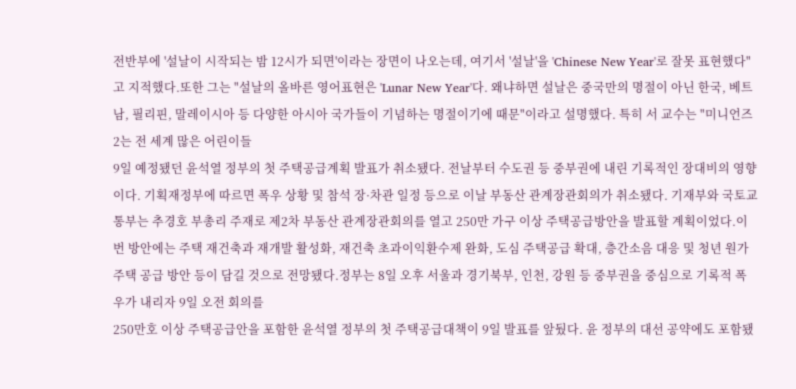전반부에 '설날이 시작되는 밤 12시가 되면'이라는 장면이 나오는데, 여기서 '설날'을 'Chinese New Year'로 잘못 표현했다"고 지적했다.또한 그는 "설날의 올바른 영어표현은 'Lunar New Year'다. 왜냐하면 설날은 중국만의 명절이 아닌 한국, 베트남, 필리핀, 말레이시아 등 다양한 아시아 국가들이 기념하는 명절이기에 때문"이라고 설명했다. 특히 서 교수는 "미니언즈2는 전 세계 많은 어린이들
9일 예정됐던 윤석열 정부의 첫 주택공급계획 발표가 취소됐다. 전날부터 수도권 등 중부권에 내린 기록적인 장대비의 영향이다. 기획재정부에 따르면 폭우 상황 및 참석 장·차관 일정 등으로 이날 부동산 관계장관회의가 취소됐다. 기재부와 국토교통부는 추경호 부총리 주재로 제2차 부동산 관계장관회의를 열고 250만 가구 이상 주택공급방안을 발표할 계획이었다.이번 방안에는 주택 재건축과 재개발 활성화, 재건축 초과이익환수제 완화, 도심 주택공급 확대, 층간소음 대응 및 청년 원가주택 공급 방안 등이 담길 것으로 전망됐다.정부는 8일 오후 서울과 경기북부, 인천, 강원 등 중부권을 중심으로 기록적 폭우가 내리자 9일 오전 회의를
250만호 이상 주택공급안을 포함한 윤석열 정부의 첫 주택공급대책이 9일 발표를 앞뒀다. 윤 정부의 대선 공약에도 포함됐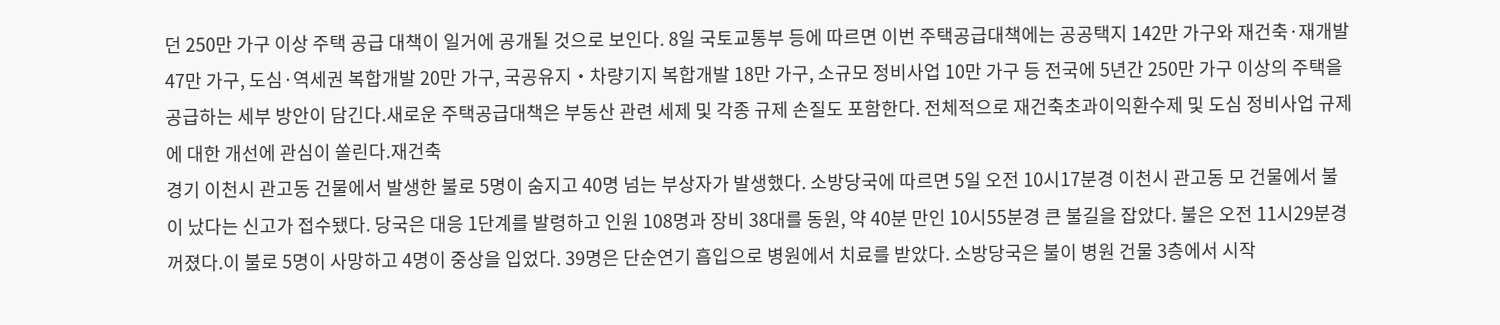던 250만 가구 이상 주택 공급 대책이 일거에 공개될 것으로 보인다. 8일 국토교통부 등에 따르면 이번 주택공급대책에는 공공택지 142만 가구와 재건축·재개발 47만 가구, 도심·역세권 복합개발 20만 가구, 국공유지‧차량기지 복합개발 18만 가구, 소규모 정비사업 10만 가구 등 전국에 5년간 250만 가구 이상의 주택을 공급하는 세부 방안이 담긴다.새로운 주택공급대책은 부동산 관련 세제 및 각종 규제 손질도 포함한다. 전체적으로 재건축초과이익환수제 및 도심 정비사업 규제에 대한 개선에 관심이 쏠린다.재건축
경기 이천시 관고동 건물에서 발생한 불로 5명이 숨지고 40명 넘는 부상자가 발생했다. 소방당국에 따르면 5일 오전 10시17분경 이천시 관고동 모 건물에서 불이 났다는 신고가 접수됐다. 당국은 대응 1단계를 발령하고 인원 108명과 장비 38대를 동원, 약 40분 만인 10시55분경 큰 불길을 잡았다. 불은 오전 11시29분경 꺼졌다.이 불로 5명이 사망하고 4명이 중상을 입었다. 39명은 단순연기 흡입으로 병원에서 치료를 받았다. 소방당국은 불이 병원 건물 3층에서 시작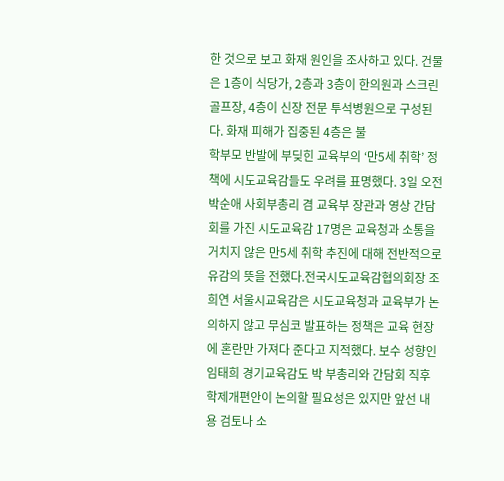한 것으로 보고 화재 원인을 조사하고 있다. 건물은 1층이 식당가, 2층과 3층이 한의원과 스크린골프장, 4층이 신장 전문 투석병원으로 구성된다. 화재 피해가 집중된 4층은 불
학부모 반발에 부딪힌 교육부의 ‘만5세 취학’ 정책에 시도교육감들도 우려를 표명했다. 3일 오전 박순애 사회부총리 겸 교육부 장관과 영상 간담회를 가진 시도교육감 17명은 교육청과 소통을 거치지 않은 만5세 취학 추진에 대해 전반적으로 유감의 뜻을 전했다.전국시도교육감협의회장 조희연 서울시교육감은 시도교육청과 교육부가 논의하지 않고 무심코 발표하는 정책은 교육 현장에 혼란만 가져다 준다고 지적했다. 보수 성향인 임태희 경기교육감도 박 부총리와 간담회 직후 학제개편안이 논의할 필요성은 있지만 앞선 내용 검토나 소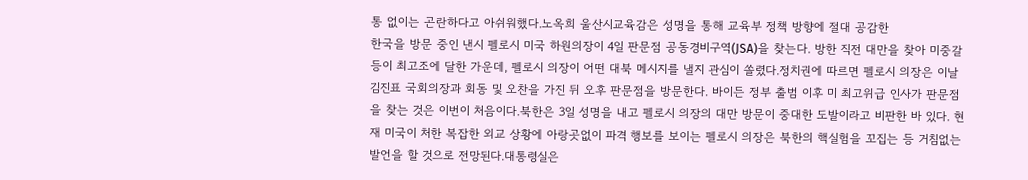통 없이는 곤란하다고 아쉬워했다.노옥희 울산시교육감은 성명을 통해 교육부 정책 방향에 절대 공감한
한국을 방문 중인 낸시 펠로시 미국 하원의장이 4일 판문점 공동경비구역(JSA)을 찾는다. 방한 직전 대만을 찾아 미중갈등이 최고조에 달한 가운데, 펠로시 의장이 어떤 대북 메시지를 낼지 관심이 쏠렸다.정치권에 따르면 펠로시 의장은 이날 김진표 국회의장과 회동 및 오찬을 가진 뒤 오후 판문점을 방문한다. 바이든 정부 출범 이후 미 최고위급 인사가 판문점을 찾는 것은 이번이 처음이다.북한은 3일 성명을 내고 펠로시 의장의 대만 방문이 중대한 도발이라고 비판한 바 있다. 현재 미국이 처한 복잡한 외교 상황에 아랑곳없이 파격 행보를 보이는 펠로시 의장은 북한의 핵실험을 꼬집는 등 거침없는 발언을 할 것으로 전망된다.대통령실은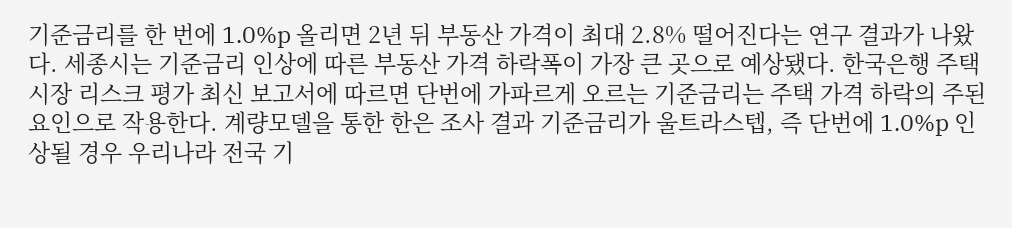기준금리를 한 번에 1.0%p 올리면 2년 뒤 부동산 가격이 최대 2.8% 떨어진다는 연구 결과가 나왔다. 세종시는 기준금리 인상에 따른 부동산 가격 하락폭이 가장 큰 곳으로 예상됐다. 한국은행 주택시장 리스크 평가 최신 보고서에 따르면 단번에 가파르게 오르는 기준금리는 주택 가격 하락의 주된 요인으로 작용한다. 계량모델을 통한 한은 조사 결과 기준금리가 울트라스텝, 즉 단번에 1.0%p 인상될 경우 우리나라 전국 기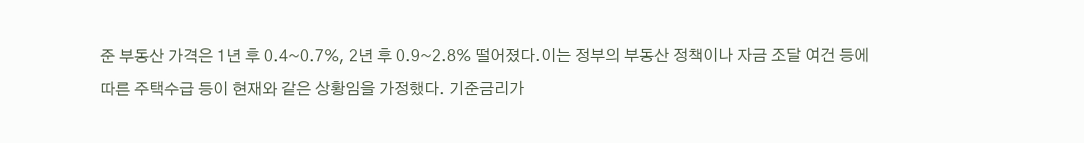준 부동산 가격은 1년 후 0.4~0.7%, 2년 후 0.9~2.8% 떨어졌다.이는 정부의 부동산 정책이나 자금 조달 여건 등에 따른 주택수급 등이 현재와 같은 상황임을 가정했다. 기준금리가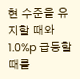현 수준을 유지할 때와 1.0%p 급등할 때를